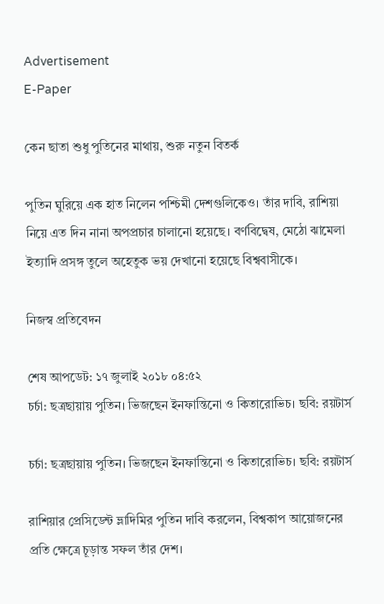Advertisement
E-Paper

কেন ছাতা শুধু পুতিনের মাথায়, শুরু নতুন বিতর্ক

পুতিন ঘুরিয়ে এক হাত নিলেন পশ্চিমী দেশগুলিকেও। তাঁর দাবি, রাশিয়া নিয়ে এত দিন নানা অপপ্রচার চালানো হয়েছে। বর্ণবিদ্বেষ, মেঠো ঝামেলা ইত্যাদি প্রসঙ্গ তুলে অহেতুক ভয় দেখানো হয়েছে বিশ্ববাসীকে।

নিজস্ব প্রতিবেদন

শেষ আপডেট: ১৭ জুলাই ২০১৮ ০৪:৫২
চর্চা: ছত্রছায়ায় পুতিন। ভিজছেন ইনফান্তিনো ও কিতারোভিচ। ছবি: রয়টার্স

চর্চা: ছত্রছায়ায় পুতিন। ভিজছেন ইনফান্তিনো ও কিতারোভিচ। ছবি: রয়টার্স

রাশিয়ার প্রেসিডেন্ট ভ্লাদিমির পুতিন দাবি করলেন, বিশ্বকাপ আয়োজনের প্রতি ক্ষেত্রে চূড়ান্ত সফল তাঁর দেশ।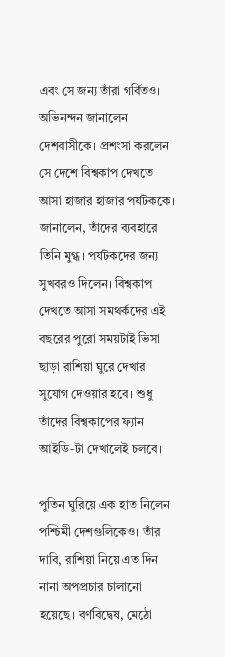এবং সে জন্য তাঁরা গর্বিতও। অভিনন্দন জানালেন দেশবাসীকে। প্রশংসা করলেন সে দেশে বিশ্বকাপ দেখতে আসা হাজার হাজার পর্যটককে। জানালেন, তাঁদের ব্যবহারে তিনি মুগ্ধ। পর্যটকদের জন্য সুখবরও দিলেন। বিশ্বকাপ দেখতে আসা সমথর্কদের এই বছরের পুরো সময়টাই ভিসা ছাড়া রাশিয়া ঘুরে দেখার সুযোগ দেওয়ার হবে। শুধু তাঁদের বিশ্বকাপের ফ্যান আইডি-টা দেখালেই চলবে।

পুতিন ঘুরিয়ে এক হাত নিলেন পশ্চিমী দেশগুলিকেও। তাঁর দাবি, রাশিয়া নিয়ে এত দিন নানা অপপ্রচার চালানো হয়েছে। বর্ণবিদ্বেষ, মেঠো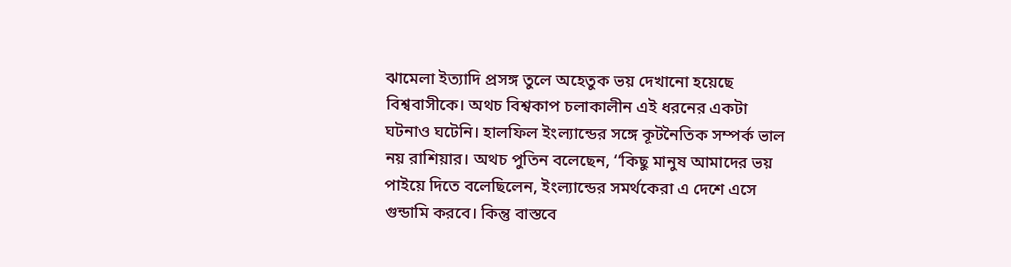ঝামেলা ইত্যাদি প্রসঙ্গ তুলে অহেতুক ভয় দেখানো হয়েছে বিশ্ববাসীকে। অথচ বিশ্বকাপ চলাকালীন এই ধরনের একটা ঘটনাও ঘটেনি। হালফিল ইংল্যান্ডের সঙ্গে কূটনৈতিক সম্পর্ক ভাল নয় রাশিয়ার। অথচ পুতিন বলেছেন, ‘‘কিছু মানুষ আমাদের ভয় পাইয়ে দিতে বলেছিলেন, ইংল্যান্ডের সমর্থকেরা এ দেশে এসে গুন্ডামি করবে। কিন্তু বাস্তবে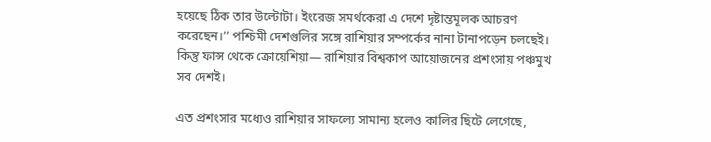হয়েছে ঠিক তার উল্টোটা। ইংরেজ সমর্থকেরা এ দেশে দৃষ্টান্তমূলক আচরণ করেছেন।’’ পশ্চিমী দেশগুলির সঙ্গে রাশিয়ার সম্পর্কের নানা টানাপড়েন চলছেই। কিন্তু ফান্স থেকে ক্রোয়েশিয়া— রাশিয়ার বিশ্বকাপ আয়োজনের প্রশংসায় পঞ্চমুখ সব দেশই।

এত প্রশংসার মধ্যেও রাশিয়ার সাফল্যে সামান্য হলেও কালির ছিটে লেগেছে,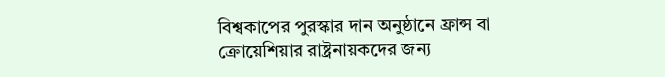বিশ্বকাপের পুরস্কার দান অনুষ্ঠানে ফ্রান্স বা ক্রোয়েশিয়ার রাষ্ট্রনায়কদের জন্য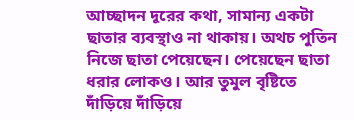আচ্ছাদন দূরের কথা, সামান্য একটা ছাতার ব্যবস্থাও না থাকায়। অথচ পুতিন নিজে ছাতা পেয়েছেন। পেয়েছেন ছাতা ধরার লোকও। আর তুমুল বৃষ্টিতে দাঁড়িয়ে দাঁড়িয়ে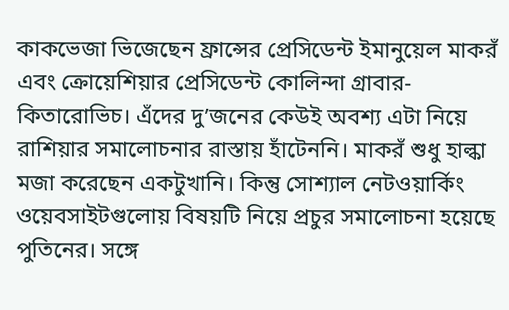কাকভেজা ভিজেছেন ফ্রান্সের প্রেসিডেন্ট ইমানুয়েল মাকরঁ এবং ক্রোয়েশিয়ার প্রেসিডেন্ট কোলিন্দা গ্রাবার-কিতারোভিচ। এঁদের দু’জনের কেউই অবশ্য এটা নিয়ে রাশিয়ার সমালোচনার রাস্তায় হাঁটেননি। মাকরঁ শুধু হাল্কা মজা করেছেন একটুখানি। কিন্তু সোশ্যাল নেটওয়ার্কিং ওয়েবসাইটগুলোয় বিষয়টি নিয়ে প্রচুর সমালোচনা হয়েছে পুতিনের। সঙ্গে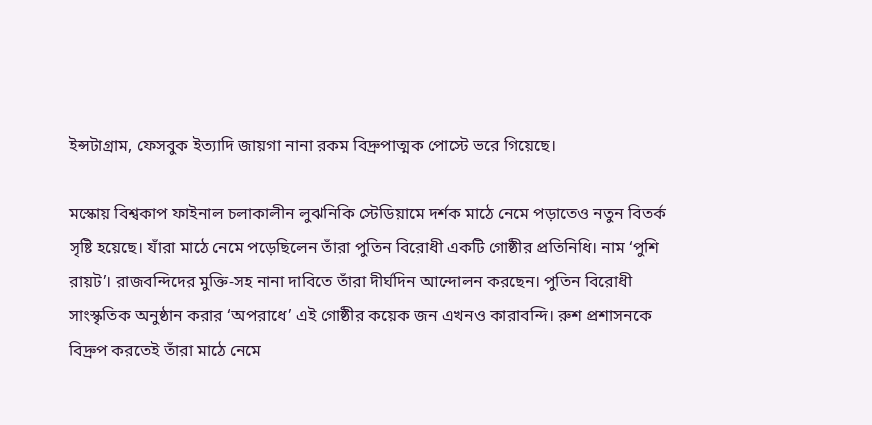ইন্সটাগ্রাম, ফেসবুক ইত্যাদি জায়গা নানা রকম বিদ্রুপাত্মক পোস্টে ভরে গিয়েছে।

মস্কোয় বিশ্বকাপ ফাইনাল চলাকালীন লুঝনিকি স্টেডিয়ামে দর্শক মাঠে নেমে পড়াতেও নতুন বিতর্ক সৃষ্টি হয়েছে। যাঁরা মাঠে নেমে পড়েছিলেন তাঁরা পুতিন বিরোধী একটি গোষ্ঠীর প্রতিনিধি। নাম ‘পুশি রায়ট’। রাজবন্দিদের মুক্তি-সহ নানা দাবিতে তাঁরা দীর্ঘদিন আন্দোলন করছেন। পুতিন বিরোধী সাংস্কৃতিক অনুষ্ঠান করার ‘অপরাধে’ এই গোষ্ঠীর কয়েক জন এখনও কারাবন্দি। রুশ প্রশাসনকে বিদ্রুপ করতেই তাঁরা মাঠে নেমে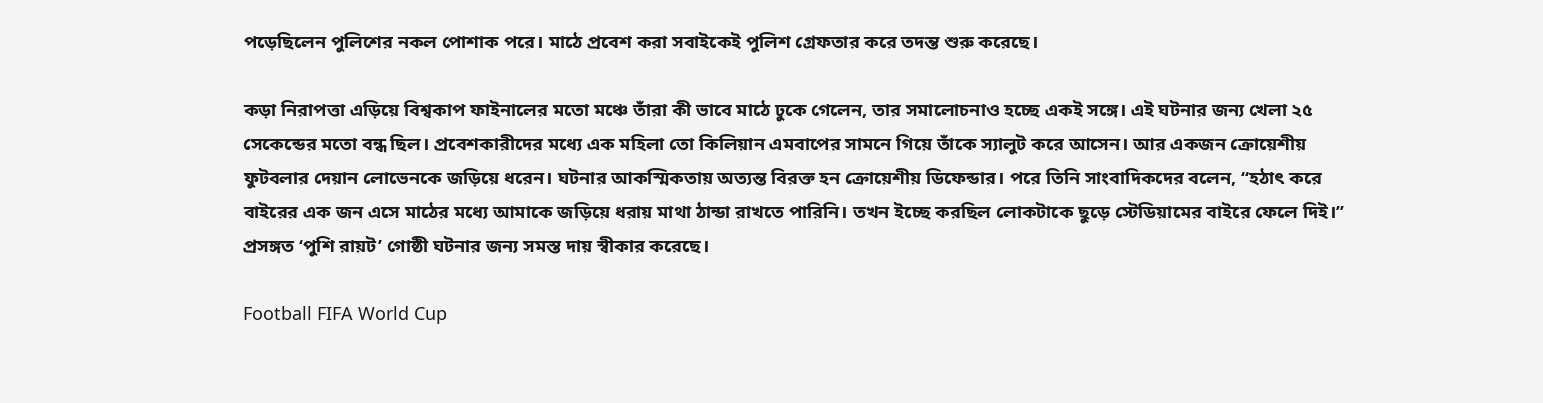পড়েছিলেন পুলিশের নকল পোশাক পরে। মাঠে প্রবেশ করা সবাইকেই পুলিশ গ্রেফতার করে তদন্ত শুরু করেছে।

কড়া নিরাপত্তা এড়িয়ে বিশ্বকাপ ফাইনালের মতো মঞ্চে তাঁরা কী ভাবে মাঠে ঢুকে গেলেন, তার সমালোচনাও হচ্ছে একই সঙ্গে। এই ঘটনার জন্য খেলা ২৫ সেকেন্ডের মতো বন্ধ ছিল। প্রবেশকারীদের মধ্যে এক মহিলা তো কিলিয়ান এমবাপের সামনে গিয়ে তাঁকে স্যালুট করে আসেন। আর একজন ক্রোয়েশীয় ফুটবলার দেয়ান লোভেনকে জড়িয়ে ধরেন। ঘটনার আকস্মিকতায় অত্যন্ত বিরক্ত হন ক্রোয়েশীয় ডিফেন্ডার। পরে তিনি সাংবাদিকদের বলেন, ‘‘হঠাৎ করে বাইরের এক জন এসে মাঠের মধ্যে আমাকে জড়িয়ে ধরায় মাথা ঠান্ডা রাখতে পারিনি। তখন ইচ্ছে করছিল লোকটাকে ছুড়ে স্টেডিয়ামের বাইরে ফেলে দিই।’’ প্রসঙ্গত ‘পুশি রায়ট’ গোষ্ঠী ঘটনার জন্য সমস্ত দায় স্বীকার করেছে।

Football FIFA World Cup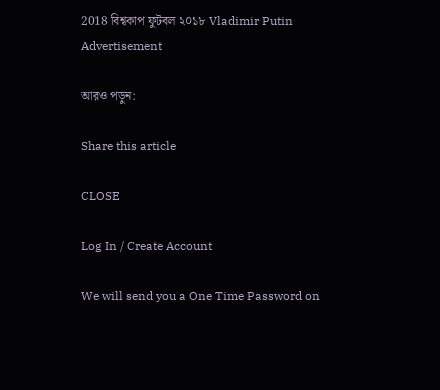2018 বিশ্বকাপ ফুটবল ২০১৮ Vladimir Putin
Advertisement

আরও পড়ুন:

Share this article

CLOSE

Log In / Create Account

We will send you a One Time Password on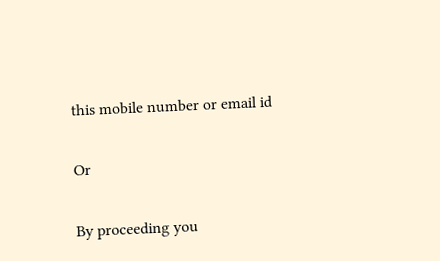this mobile number or email id

Or

By proceeding you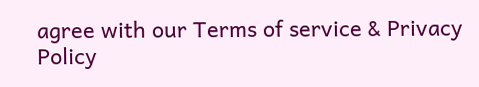agree with our Terms of service & Privacy Policy